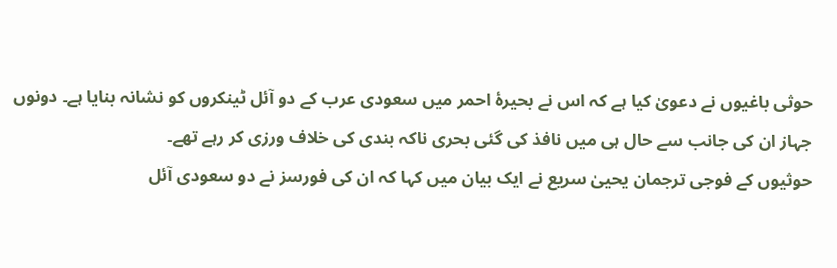حوثی باغیوں نے دعویٰ کیا ہے کہ اس نے بحیرۂ احمر میں سعودی عرب کے دو آئل ٹینکروں کو نشانہ بنایا ہے۔ دونوں جہاز ان کی جانب سے حال ہی میں نافذ کی گئی بحری ناکہ بندی کی خلاف ورزی کر رہے تھے۔
حوثیوں کے فوجی ترجمان یحییٰ سریع نے ایک بیان میں کہا کہ ان کی فورسز نے دو سعودی آئل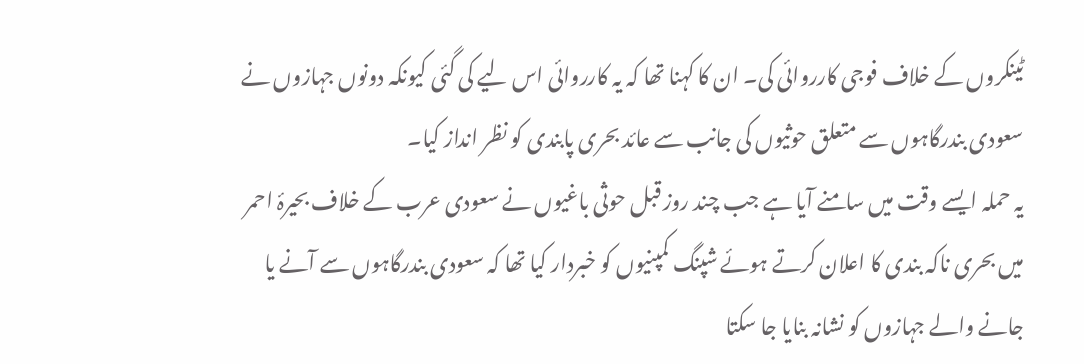ٹینکروں کے خلاف فوجی کارروائی کی۔ ان کا کہنا تھا کہ یہ کارروائی اس لیے کی گئی کیونکہ دونوں جہازوں نے سعودی بندرگاہوں سے متعلق حوثیوں کی جانب سے عائد بحری پابندی کو نظر انداز کیا۔
یہ حملہ ایسے وقت میں سامنے آیا ہے جب چند روز قبل حوثی باغیوں نے سعودی عرب کے خلاف بحیرۂ احمر میں بحری ناکہ بندی کا اعلان کرتے ہوئے شپنگ کمپنیوں کو خبردار کیا تھا کہ سعودی بندرگاہوں سے آنے یا جانے والے جہازوں کو نشانہ بنایا جا سکتا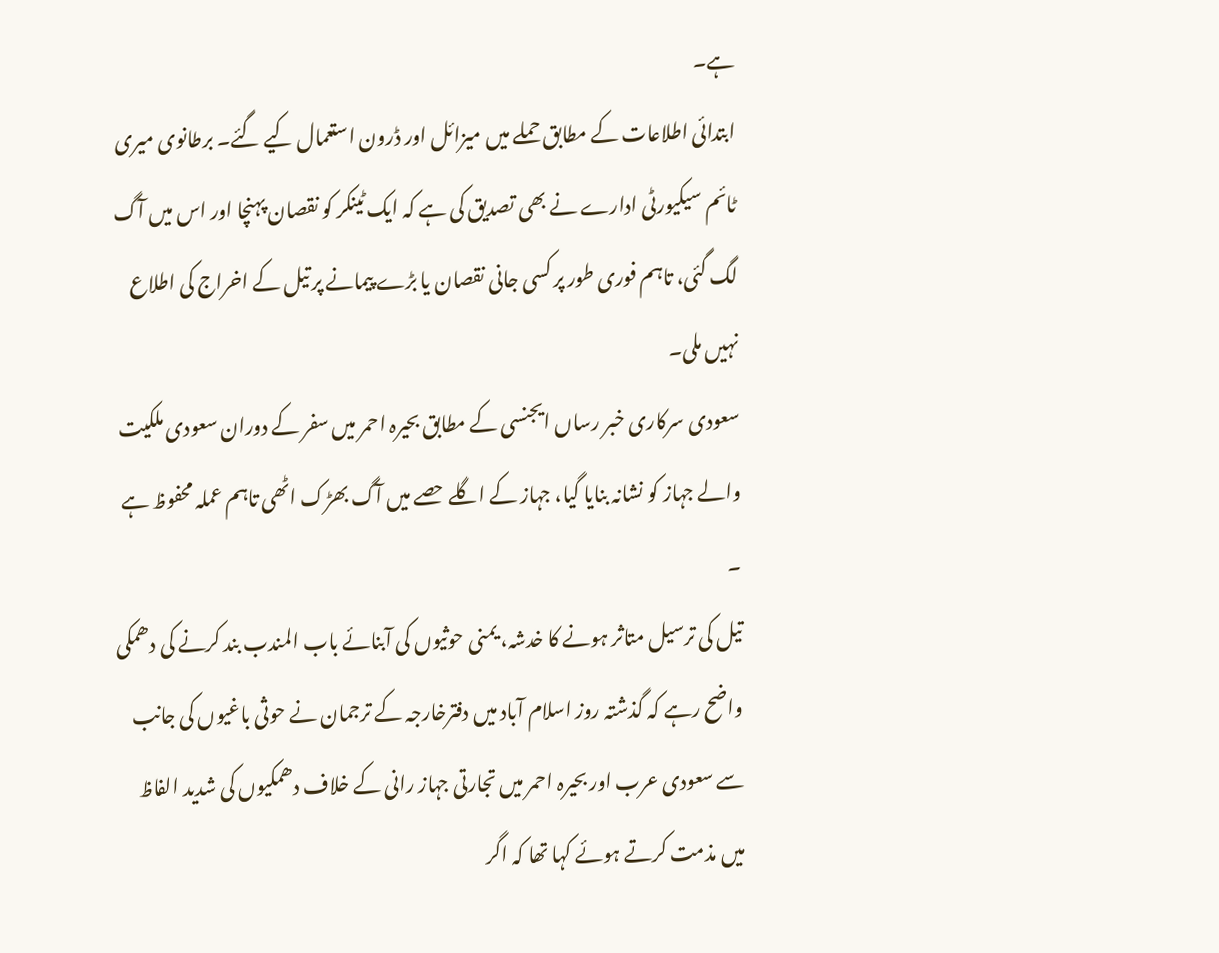ہے۔
ابتدائی اطلاعات کے مطابق حملے میں میزائل اور ڈرون استعمال کیے گئے۔ برطانوی میری ٹائم سیکیورٹی ادارے نے بھی تصدیق کی ہے کہ ایک ٹینکر کو نقصان پہنچا اور اس میں آگ لگ گئی، تاہم فوری طور پر کسی جانی نقصان یا بڑے پیمانے پر تیل کے اخراج کی اطلاع نہیں ملی۔
سعودی سرکاری خبر رساں ایجنسی کے مطابق بحیرہ احمر میں سفر کے دوران سعودی ملکیت والے جہاز کو نشانہ بنایا گیا، جہاز کے اگلے حصے میں آگ بھڑک اٹھی تاہم عملہ محفوظ ہے ۔
تیل کی ترسیل متاثر ہونے کا خدشہ، یمنی حوثیوں کی آبنائے باب المندب بند کرنے کی دھمکی
واضح رہے کہ گذشتہ روز اسلام آباد میں دفترخارجہ کے ترجمان نے حوثی باغیوں کی جانب سے سعودی عرب اور بحیرہ احمر میں تجارتی جہاز رانی کے خلاف دھمکیوں کی شدید الفاظ میں مذمت کرتے ہوئے کہا تھا کہ اگر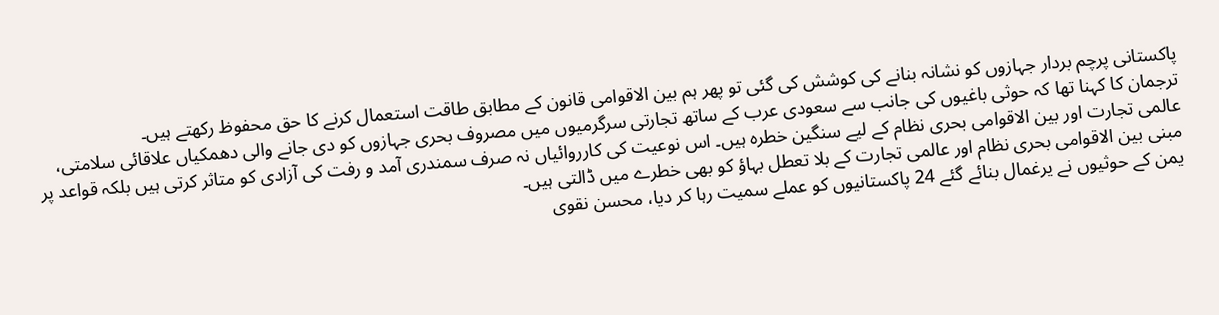پاکستانی پرچم بردار جہازوں کو نشانہ بنانے کی کوشش کی گئی تو پھر ہم بین الاقوامی قانون کے مطابق طاقت استعمال کرنے کا حق محفوظ رکھتے ہیں۔
ترجمان کا کہنا تھا کہ حوثی باغیوں کی جانب سے سعودی عرب کے ساتھ تجارتی سرگرمیوں میں مصروف بحری جہازوں کو دی جانے والی دھمکیاں علاقائی سلامتی، عالمی تجارت اور بین الاقوامی بحری نظام کے لیے سنگین خطرہ ہیں۔ اس نوعیت کی کارروائیاں نہ صرف سمندری آمد و رفت کی آزادی کو متاثر کرتی ہیں بلکہ قواعد پر مبنی بین الاقوامی بحری نظام اور عالمی تجارت کے بلا تعطل بہاؤ کو بھی خطرے میں ڈالتی ہیں۔
یمن کے حوثیوں نے یرغمال بنائے گئے 24 پاکستانیوں کو عملے سمیت رہا کر دیا، محسن نقوی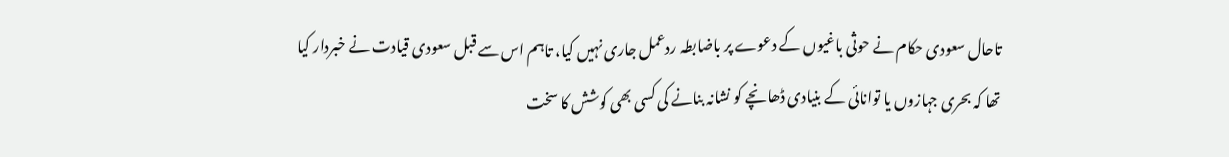تاحال سعودی حکام نے حوثی باغیوں کے دعوے پر باضابطہ ردعمل جاری نہیں کیا، تاہم اس سے قبل سعودی قیادت نے خبردار کیا تھا کہ بحری جہازوں یا توانائی کے بنیادی ڈھانچے کو نشانہ بنانے کی کسی بھی کوشش کا سخت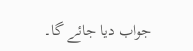جواب دیا جائے گا۔